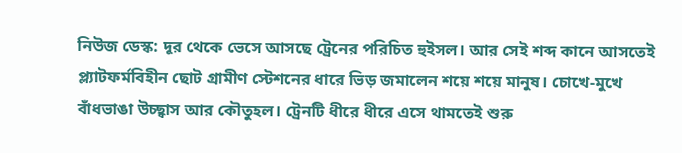নিউজ ডেস্ক: দূর থেকে ভেসে আসছে ট্রেনের পরিচিত হুইসল। আর সেই শব্দ কানে আসতেই প্ল্যাটফর্মবিহীন ছোট গ্রামীণ স্টেশনের ধারে ভিড় জমালেন শয়ে শয়ে মানুষ। চোখে-মুখে বাঁধভাঙা উচ্ছ্বাস আর কৌতুহল। ট্রেনটি ধীরে ধীরে এসে থামতেই শুরু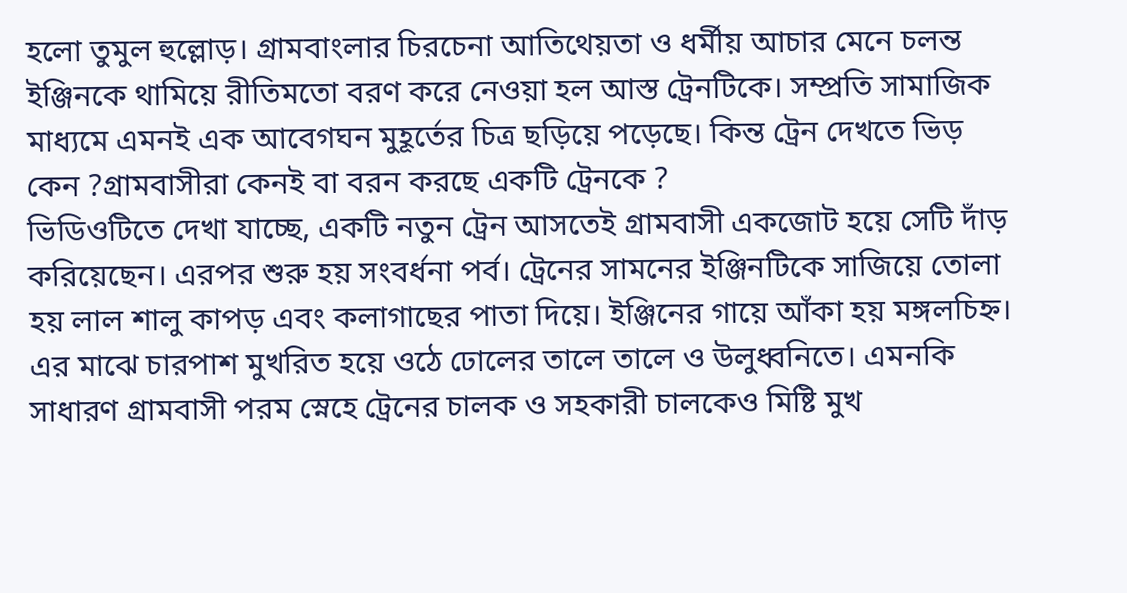হলো তুমুল হুল্লোড়। গ্রামবাংলার চিরচেনা আতিথেয়তা ও ধর্মীয় আচার মেনে চলন্ত ইঞ্জিনকে থামিয়ে রীতিমতো বরণ করে নেওয়া হল আস্ত ট্রেনটিকে। সম্প্রতি সামাজিক মাধ্যমে এমনই এক আবেগঘন মুহূর্তের চিত্র ছড়িয়ে পড়েছে। কিন্ত ট্রেন দেখতে ভিড় কেন ?গ্রামবাসীরা কেনই বা বরন করছে একটি ট্রেনকে ?
ভিডিওটিতে দেখা যাচ্ছে, একটি নতুন ট্রেন আসতেই গ্রামবাসী একজোট হয়ে সেটি দাঁড় করিয়েছেন। এরপর শুরু হয় সংবর্ধনা পর্ব। ট্রেনের সামনের ইঞ্জিনটিকে সাজিয়ে তোলা হয় লাল শালু কাপড় এবং কলাগাছের পাতা দিয়ে। ইঞ্জিনের গায়ে আঁকা হয় মঙ্গলচিহ্ন। এর মাঝে চারপাশ মুখরিত হয়ে ওঠে ঢোলের তালে তালে ও উলুধ্বনিতে। এমনকি সাধারণ গ্রামবাসী পরম স্নেহে ট্রেনের চালক ও সহকারী চালকেও মিষ্টি মুখ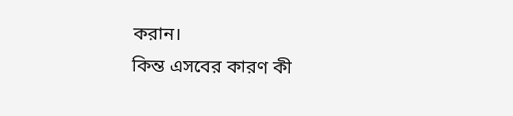করান।
কিন্ত এসবের কারণ কী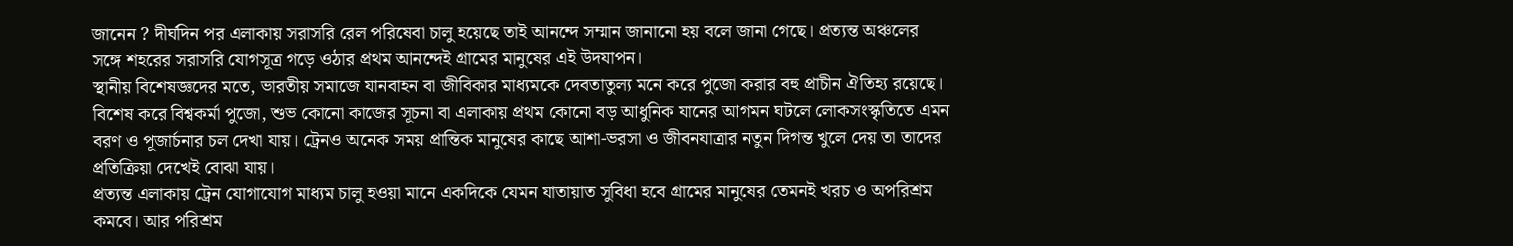জানেন ? দীর্ঘদিন পর এলাকায় সরাসরি রেল পরিষেবা চালু হয়েছে তাই আনন্দে সম্মান জানানো হয় বলে জানা গেছে। প্রত্যন্ত অঞ্চলের সঙ্গে শহরের সরাসরি যোগসূত্র গড়ে ওঠার প্রথম আনন্দেই গ্রামের মানুষের এই উদযাপন।
স্থানীয় বিশেষজ্ঞদের মতে, ভারতীয় সমাজে যানবাহন বা জীবিকার মাধ্যমকে দেবতাতুল্য মনে করে পুজো করার বহু প্রাচীন ঐতিহ্য রয়েছে। বিশেষ করে বিশ্বকর্মা পুজো, শুভ কোনো কাজের সূচনা বা এলাকায় প্রথম কোনো বড় আধুনিক যানের আগমন ঘটলে লোকসংস্কৃতিতে এমন বরণ ও পূজার্চনার চল দেখা যায়। ট্রেনও অনেক সময় প্রান্তিক মানুষের কাছে আশা-ভরসা ও জীবনযাত্রার নতুন দিগন্ত খুলে দেয় তা তাদের প্রতিক্রিয়া দেখেই বোঝা যায়।
প্রত্যন্ত এলাকায় ট্রেন যোগাযোগ মাধ্যম চালু হওয়া মানে একদিকে যেমন যাতায়াত সুবিধা হবে গ্রামের মানুষের তেমনই খরচ ও অপরিশ্রম কমবে। আর পরিশ্রম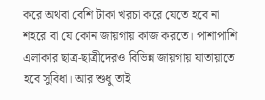করে অথবা বেশি টাকা খরচা করে যেতে হবে না শহরে বা যে কোন জায়গায় কাজ করতে। পাশাপাশি এলাকার ছাত্র-ছাত্রীদেরও বিভিন্ন জায়গায় যাতায়াতে হবে সুবিধা। আর শুধু তাই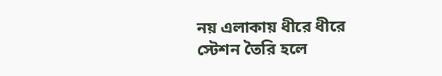নয় এলাকায় ধীরে ধীরে স্টেশন তৈরি হলে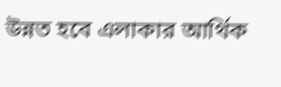উন্নত হবে এলাকার আর্থিক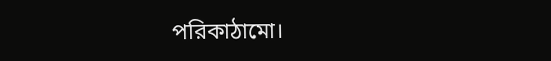পরিকাঠামো।